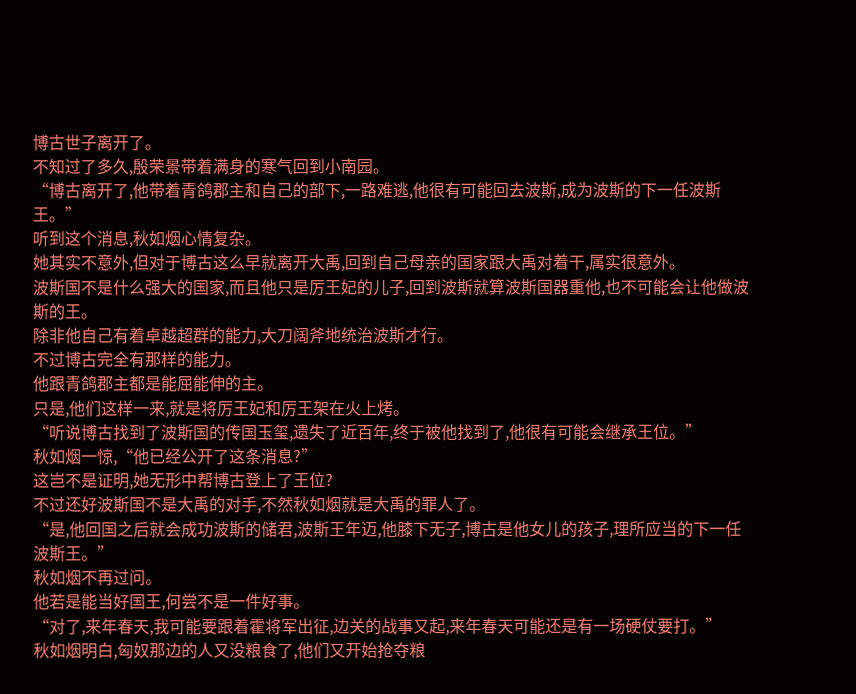博古世子离开了。
不知过了多久,殷荣景带着满身的寒气回到小南园。
“博古离开了,他带着青鸽郡主和自己的部下,一路难逃,他很有可能回去波斯,成为波斯的下一任波斯王。”
听到这个消息,秋如烟心情复杂。
她其实不意外,但对于博古这么早就离开大禹,回到自己母亲的国家跟大禹对着干,属实很意外。
波斯国不是什么强大的国家,而且他只是厉王妃的儿子,回到波斯就算波斯国器重他,也不可能会让他做波斯的王。
除非他自己有着卓越超群的能力,大刀阔斧地统治波斯才行。
不过博古完全有那样的能力。
他跟青鸽郡主都是能屈能伸的主。
只是,他们这样一来,就是将厉王妃和厉王架在火上烤。
“听说博古找到了波斯国的传国玉玺,遗失了近百年,终于被他找到了,他很有可能会继承王位。”
秋如烟一惊,“他已经公开了这条消息?”
这岂不是证明,她无形中帮博古登上了王位?
不过还好波斯国不是大禹的对手,不然秋如烟就是大禹的罪人了。
“是,他回国之后就会成功波斯的储君,波斯王年迈,他膝下无子,博古是他女儿的孩子,理所应当的下一任波斯王。”
秋如烟不再过问。
他若是能当好国王,何尝不是一件好事。
“对了,来年春天,我可能要跟着霍将军出征,边关的战事又起,来年春天可能还是有一场硬仗要打。”
秋如烟明白,匈奴那边的人又没粮食了,他们又开始抢夺粮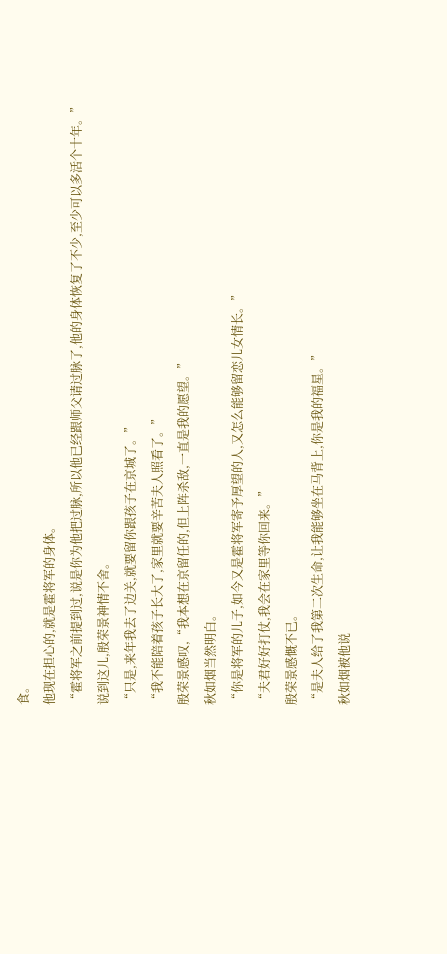食。
他现在担心的,就是霍将军的身体。
“霍将军之前提到过,说是你为他把过脉,所以他已经跟师父请过脉了,他的身体恢复了不少,至少可以多活个十年。”
说到这儿,殷荣景神情不舍。
“只是,来年我去了边关,就要留你跟孩子在京城了。”
“我不能陪着孩子长大了,家里就要辛苦夫人照看了。”
殷荣景感叹,“我本想在京留任的,但上阵杀敌,一直是我的愿望。”
秋如烟当然明白。
“你是将军的儿子,如今又是霍将军寄予厚望的人,又怎么能够留恋儿女情长。”
“夫君好好打仗,我会在家里等你回来。”
殷荣景感慨不已。
“是夫人给了我第二次生命,让我能够坐在马背上,你是我的福星。”
秋如烟被他说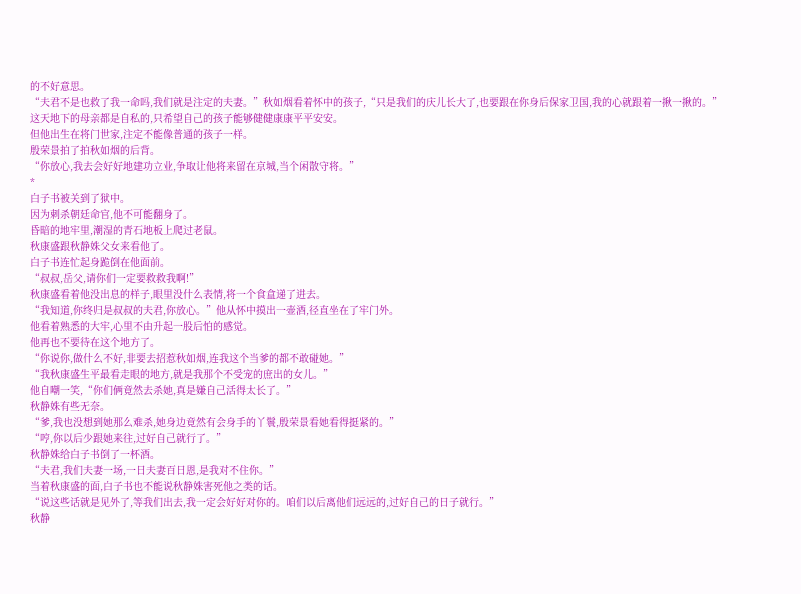的不好意思。
“夫君不是也救了我一命吗,我们就是注定的夫妻。”秋如烟看着怀中的孩子,“只是我们的庆儿长大了,也要跟在你身后保家卫国,我的心就跟着一揪一揪的。”
这天地下的母亲都是自私的,只希望自己的孩子能够健健康康平平安安。
但他出生在将门世家,注定不能像普通的孩子一样。
殷荣景拍了拍秋如烟的后背。
“你放心,我去会好好地建功立业,争取让他将来留在京城,当个闲散守将。”
*
白子书被关到了狱中。
因为刺杀朝廷命官,他不可能翻身了。
昏暗的地牢里,潮湿的青石地板上爬过老鼠。
秋康盛跟秋静姝父女来看他了。
白子书连忙起身跪倒在他面前。
“叔叔,岳父,请你们一定要救救我啊!”
秋康盛看着他没出息的样子,眼里没什么表情,将一个食盒递了进去。
“我知道,你终归是叔叔的夫君,你放心。”他从怀中摸出一壶酒,径直坐在了牢门外。
他看着熟悉的大牢,心里不由升起一股后怕的感觉。
他再也不要待在这个地方了。
“你说你,做什么不好,非要去招惹秋如烟,连我这个当爹的都不敢碰她。”
“我秋康盛生平最看走眼的地方,就是我那个不受宠的庶出的女儿。”
他自嘲一笑,“你们俩竟然去杀她,真是嫌自己活得太长了。”
秋静姝有些无奈。
“爹,我也没想到她那么难杀,她身边竟然有会身手的丫鬟,殷荣景看她看得挺紧的。”
“哼,你以后少跟她来往,过好自己就行了。”
秋静姝给白子书倒了一杯酒。
“夫君,我们夫妻一场,一日夫妻百日恩,是我对不住你。”
当着秋康盛的面,白子书也不能说秋静姝害死他之类的话。
“说这些话就是见外了,等我们出去,我一定会好好对你的。咱们以后离他们远远的,过好自己的日子就行。”
秋静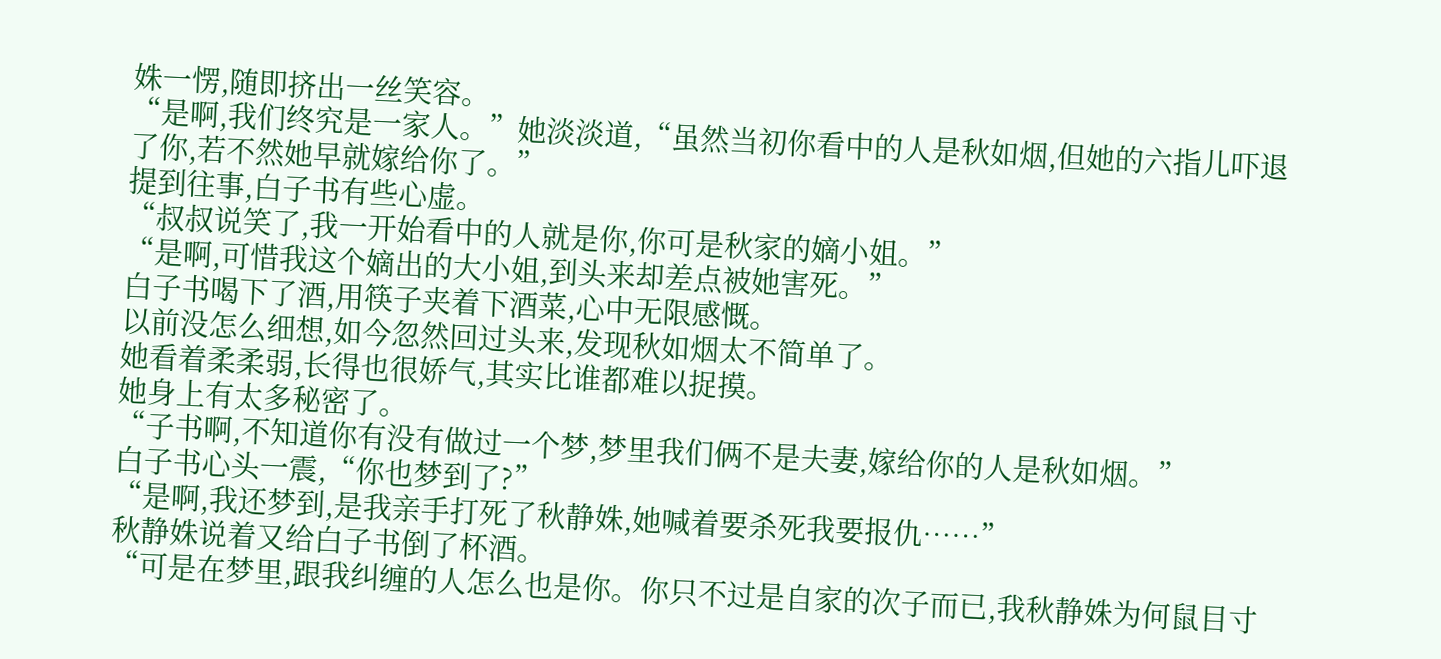姝一愣,随即挤出一丝笑容。
“是啊,我们终究是一家人。”她淡淡道,“虽然当初你看中的人是秋如烟,但她的六指儿吓退了你,若不然她早就嫁给你了。”
提到往事,白子书有些心虚。
“叔叔说笑了,我一开始看中的人就是你,你可是秋家的嫡小姐。”
“是啊,可惜我这个嫡出的大小姐,到头来却差点被她害死。”
白子书喝下了酒,用筷子夹着下酒菜,心中无限感慨。
以前没怎么细想,如今忽然回过头来,发现秋如烟太不简单了。
她看着柔柔弱,长得也很娇气,其实比谁都难以捉摸。
她身上有太多秘密了。
“子书啊,不知道你有没有做过一个梦,梦里我们俩不是夫妻,嫁给你的人是秋如烟。”
白子书心头一震,“你也梦到了?”
“是啊,我还梦到,是我亲手打死了秋静姝,她喊着要杀死我要报仇……”
秋静姝说着又给白子书倒了杯酒。
“可是在梦里,跟我纠缠的人怎么也是你。你只不过是自家的次子而已,我秋静姝为何鼠目寸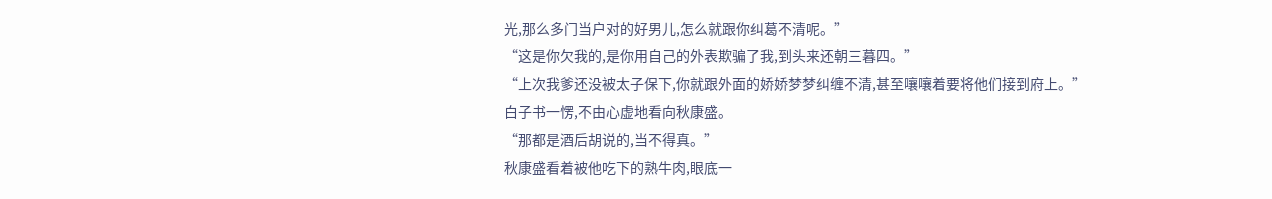光,那么多门当户对的好男儿,怎么就跟你纠葛不清呢。”
“这是你欠我的,是你用自己的外表欺骗了我,到头来还朝三暮四。”
“上次我爹还没被太子保下,你就跟外面的娇娇梦梦纠缠不清,甚至嚷嚷着要将他们接到府上。”
白子书一愣,不由心虚地看向秋康盛。
“那都是酒后胡说的,当不得真。”
秋康盛看着被他吃下的熟牛肉,眼底一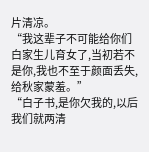片清凉。
“我这辈子不可能给你们白家生儿育女了,当初若不是你,我也不至于颜面丢失,给秋家蒙羞。”
“白子书,是你欠我的,以后我们就两清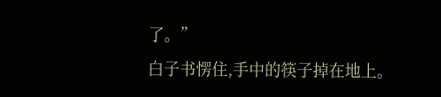了。”
白子书愣住,手中的筷子掉在地上。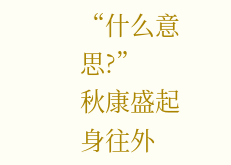“什么意思?”
秋康盛起身往外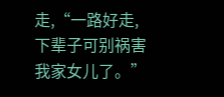走,“一路好走,下辈子可别祸害我家女儿了。”